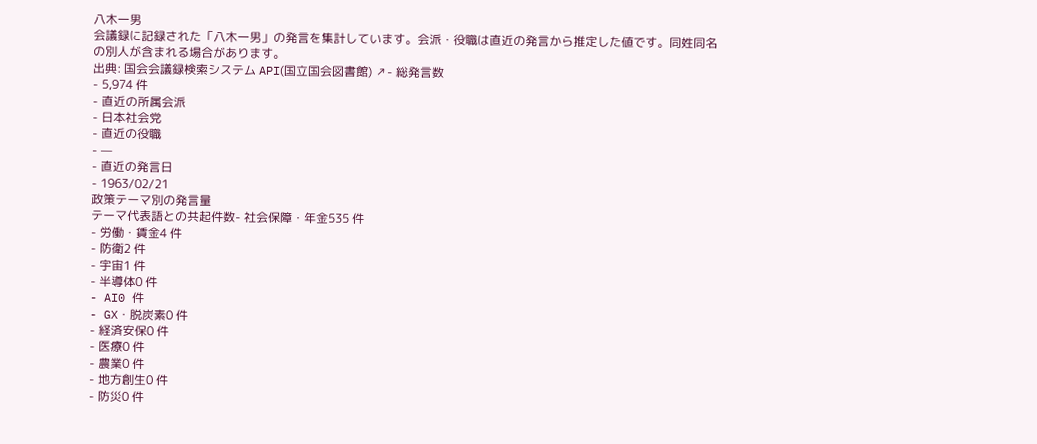八木一男
会議録に記録された「八木一男」の発言を集計しています。会派・役職は直近の発言から推定した値です。同姓同名の別人が含まれる場合があります。
出典: 国会会議録検索システム API(国立国会図書館) ↗- 総発言数
- 5,974 件
- 直近の所属会派
- 日本社会党
- 直近の役職
- —
- 直近の発言日
- 1963/02/21
政策テーマ別の発言量
テーマ代表語との共起件数- 社会保障・年金535 件
- 労働・賃金4 件
- 防衛2 件
- 宇宙1 件
- 半導体0 件
- AI0 件
- GX・脱炭素0 件
- 経済安保0 件
- 医療0 件
- 農業0 件
- 地方創生0 件
- 防災0 件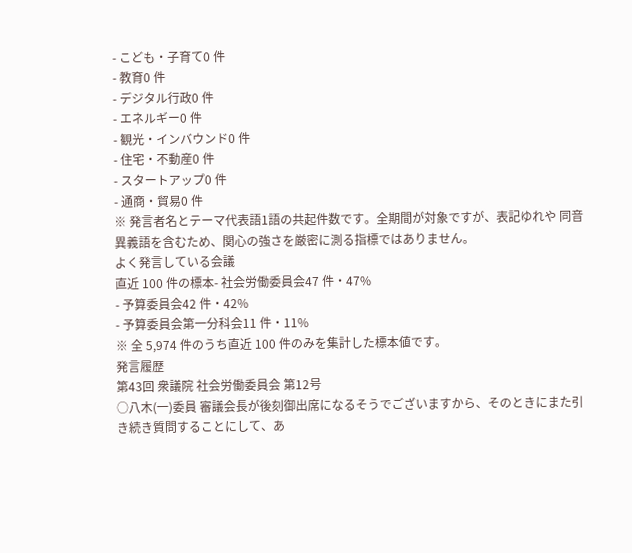- こども・子育て0 件
- 教育0 件
- デジタル行政0 件
- エネルギー0 件
- 観光・インバウンド0 件
- 住宅・不動産0 件
- スタートアップ0 件
- 通商・貿易0 件
※ 発言者名とテーマ代表語1語の共起件数です。全期間が対象ですが、表記ゆれや 同音異義語を含むため、関心の強さを厳密に測る指標ではありません。
よく発言している会議
直近 100 件の標本- 社会労働委員会47 件・47%
- 予算委員会42 件・42%
- 予算委員会第一分科会11 件・11%
※ 全 5,974 件のうち直近 100 件のみを集計した標本値です。
発言履歴
第43回 衆議院 社会労働委員会 第12号
○八木(一)委員 審議会長が後刻御出席になるそうでございますから、そのときにまた引き続き質問することにして、あ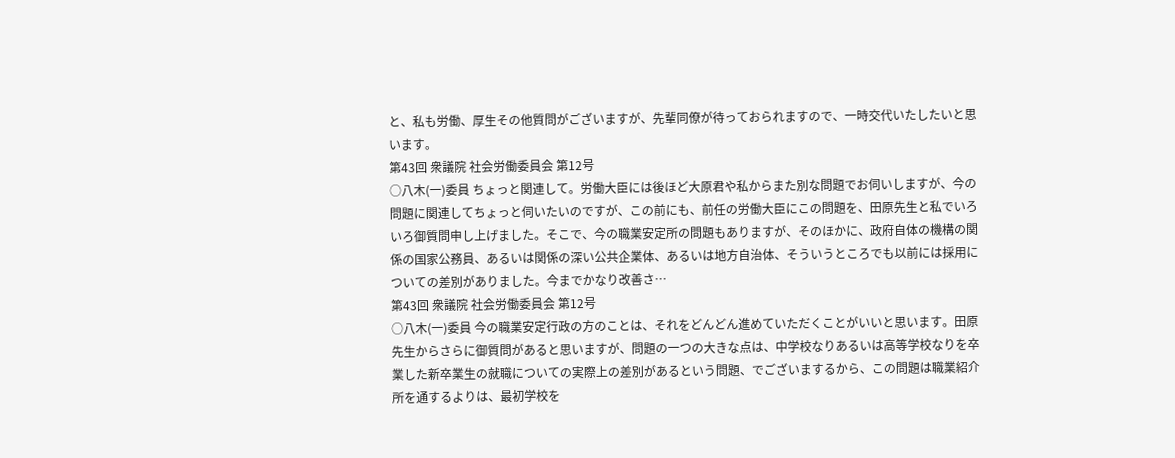と、私も労働、厚生その他質問がございますが、先輩同僚が待っておられますので、一時交代いたしたいと思います。
第43回 衆議院 社会労働委員会 第12号
○八木(一)委員 ちょっと関連して。労働大臣には後ほど大原君や私からまた別な問題でお伺いしますが、今の問題に関連してちょっと伺いたいのですが、この前にも、前任の労働大臣にこの問題を、田原先生と私でいろいろ御質問申し上げました。そこで、今の職業安定所の問題もありますが、そのほかに、政府自体の機構の関係の国家公務員、あるいは関係の深い公共企業体、あるいは地方自治体、そういうところでも以前には採用についての差別がありました。今までかなり改善さ…
第43回 衆議院 社会労働委員会 第12号
○八木(一)委員 今の職業安定行政の方のことは、それをどんどん進めていただくことがいいと思います。田原先生からさらに御質問があると思いますが、問題の一つの大きな点は、中学校なりあるいは高等学校なりを卒業した新卒業生の就職についての実際上の差別があるという問題、でございまするから、この問題は職業紹介所を通するよりは、最初学校を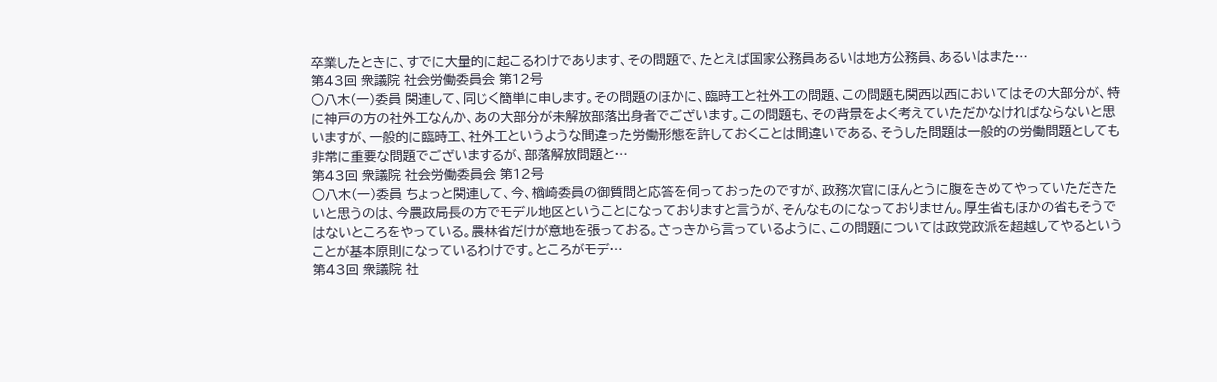卒業したときに、すでに大量的に起こるわけであります、その問題で、たとえば国家公務員あるいは地方公務員、あるいはまた…
第43回 衆議院 社会労働委員会 第12号
○八木(一)委員 関連して、同じく簡単に申します。その問題のほかに、臨時工と社外工の問題、この問題も関西以西においてはその大部分が、特に神戸の方の社外工なんか、あの大部分が未解放部落出身者でございます。この問題も、その背景をよく考えていただかなければならないと思いますが、一般的に臨時工、社外工というような間違った労働形態を許しておくことは間違いである、そうした問題は一般的の労働問題としても非常に重要な問題でございまするが、部落解放問題と…
第43回 衆議院 社会労働委員会 第12号
○八木(一)委員 ちょっと関連して、今、楢崎委員の御質問と応答を伺っておったのですが、政務次官にほんとうに腹をきめてやっていただきたいと思うのは、今農政局長の方でモデル地区ということになっておりますと言うが、そんなものになっておりません。厚生省もほかの省もそうではないところをやっている。農林省だけが意地を張っておる。さっきから言っているように、この問題については政党政派を超越してやるということが基本原則になっているわけです。ところがモデ…
第43回 衆議院 社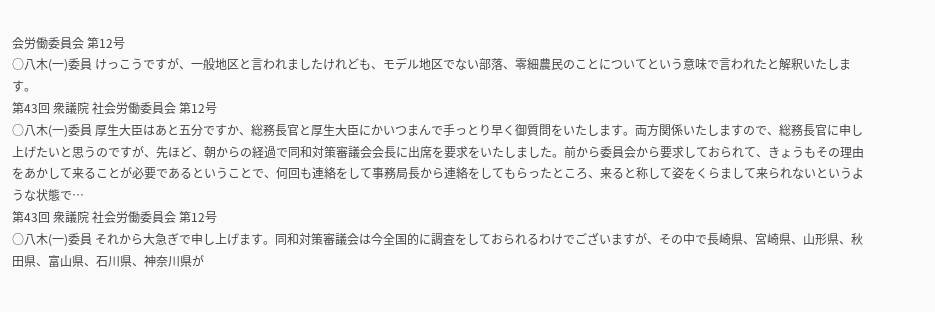会労働委員会 第12号
○八木(一)委員 けっこうですが、一般地区と言われましたけれども、モデル地区でない部落、零細農民のことについてという意味で言われたと解釈いたします。
第43回 衆議院 社会労働委員会 第12号
○八木(一)委員 厚生大臣はあと五分ですか、総務長官と厚生大臣にかいつまんで手っとり早く御質問をいたします。両方関係いたしますので、総務長官に申し上げたいと思うのですが、先ほど、朝からの経過で同和対策審議会会長に出席を要求をいたしました。前から委員会から要求しておられて、きょうもその理由をあかして来ることが必要であるということで、何回も連絡をして事務局長から連絡をしてもらったところ、来ると称して姿をくらまして来られないというような状態で…
第43回 衆議院 社会労働委員会 第12号
○八木(一)委員 それから大急ぎで申し上げます。同和対策審議会は今全国的に調査をしておられるわけでございますが、その中で長崎県、宮崎県、山形県、秋田県、富山県、石川県、神奈川県が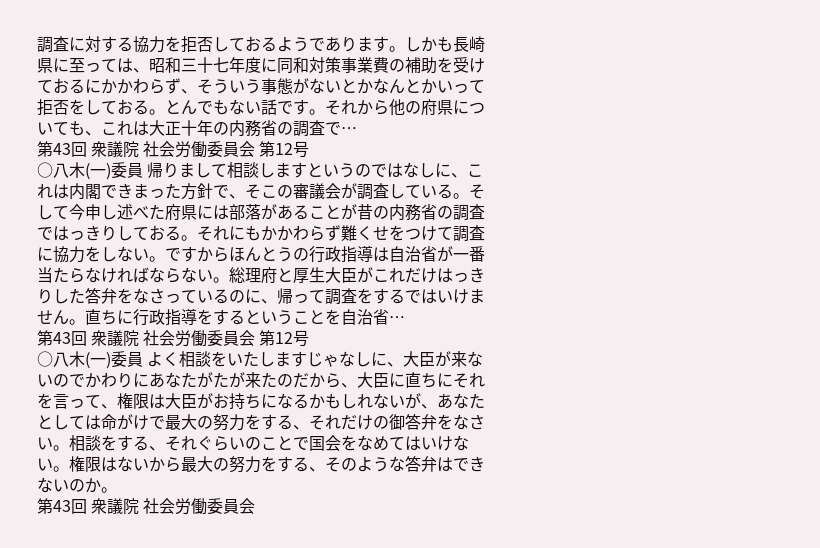調査に対する協力を拒否しておるようであります。しかも長崎県に至っては、昭和三十七年度に同和対策事業費の補助を受けておるにかかわらず、そういう事態がないとかなんとかいって拒否をしておる。とんでもない話です。それから他の府県についても、これは大正十年の内務省の調査で…
第43回 衆議院 社会労働委員会 第12号
○八木(一)委員 帰りまして相談しますというのではなしに、これは内閣できまった方針で、そこの審議会が調査している。そして今申し述べた府県には部落があることが昔の内務省の調査ではっきりしておる。それにもかかわらず難くせをつけて調査に協力をしない。ですからほんとうの行政指導は自治省が一番当たらなければならない。総理府と厚生大臣がこれだけはっきりした答弁をなさっているのに、帰って調査をするではいけません。直ちに行政指導をするということを自治省…
第43回 衆議院 社会労働委員会 第12号
○八木(一)委員 よく相談をいたしますじゃなしに、大臣が来ないのでかわりにあなたがたが来たのだから、大臣に直ちにそれを言って、権限は大臣がお持ちになるかもしれないが、あなたとしては命がけで最大の努力をする、それだけの御答弁をなさい。相談をする、それぐらいのことで国会をなめてはいけない。権限はないから最大の努力をする、そのような答弁はできないのか。
第43回 衆議院 社会労働委員会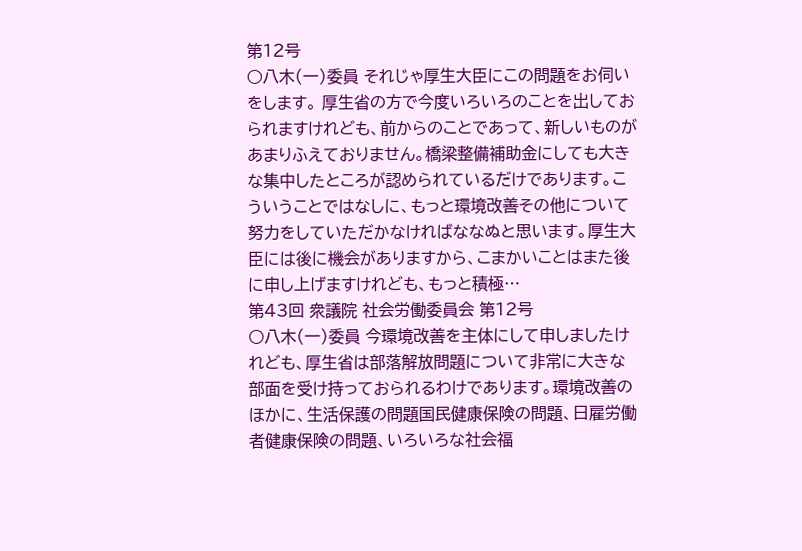第12号
○八木(一)委員 それじゃ厚生大臣にこの問題をお伺いをします。 厚生省の方で今度いろいろのことを出しておられますけれども、前からのことであって、新しいものがあまりふえておりません。橋梁整備補助金にしても大きな集中したところが認められているだけであります。こういうことではなしに、もっと環境改善その他について努力をしていただかなければななぬと思います。厚生大臣には後に機会がありますから、こまかいことはまた後に申し上げますけれども、もっと積極…
第43回 衆議院 社会労働委員会 第12号
○八木(一)委員 今環境改善を主体にして申しましたけれども、厚生省は部落解放問題について非常に大きな部面を受け持っておられるわけであります。環境改善のほかに、生活保護の問題国民健康保険の問題、日雇労働者健康保険の問題、いろいろな社会福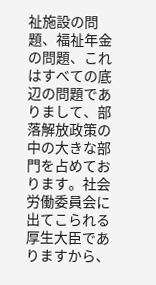祉施設の問題、福祉年金の問題、これはすべての底辺の問題でありまして、部落解放政策の中の大きな部門を占めております。社会労働委員会に出てこられる厚生大臣でありますから、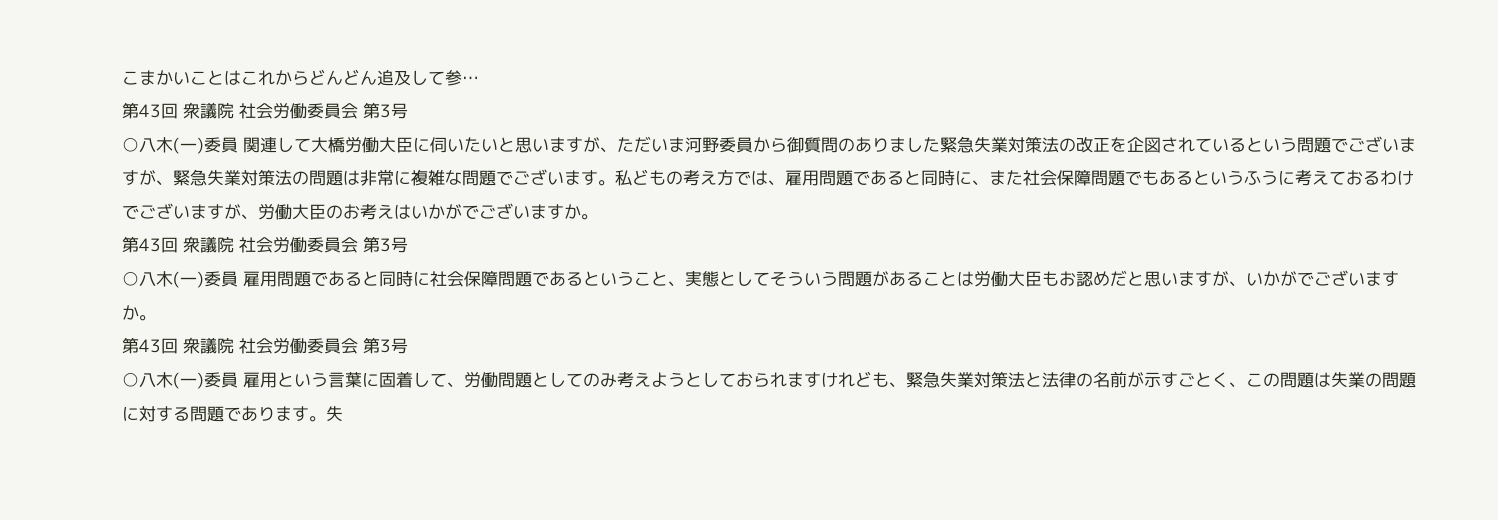こまかいことはこれからどんどん追及して参…
第43回 衆議院 社会労働委員会 第3号
○八木(一)委員 関連して大橋労働大臣に伺いたいと思いますが、ただいま河野委員から御質問のありました緊急失業対策法の改正を企図されているという問題でございますが、緊急失業対策法の問題は非常に複雑な問題でございます。私どもの考え方では、雇用問題であると同時に、また社会保障問題でもあるというふうに考えておるわけでございますが、労働大臣のお考えはいかがでございますか。
第43回 衆議院 社会労働委員会 第3号
○八木(一)委員 雇用問題であると同時に社会保障問題であるということ、実態としてそういう問題があることは労働大臣もお認めだと思いますが、いかがでございますか。
第43回 衆議院 社会労働委員会 第3号
○八木(一)委員 雇用という言葉に固着して、労働問題としてのみ考えようとしておられますけれども、緊急失業対策法と法律の名前が示すごとく、この問題は失業の問題に対する問題であります。失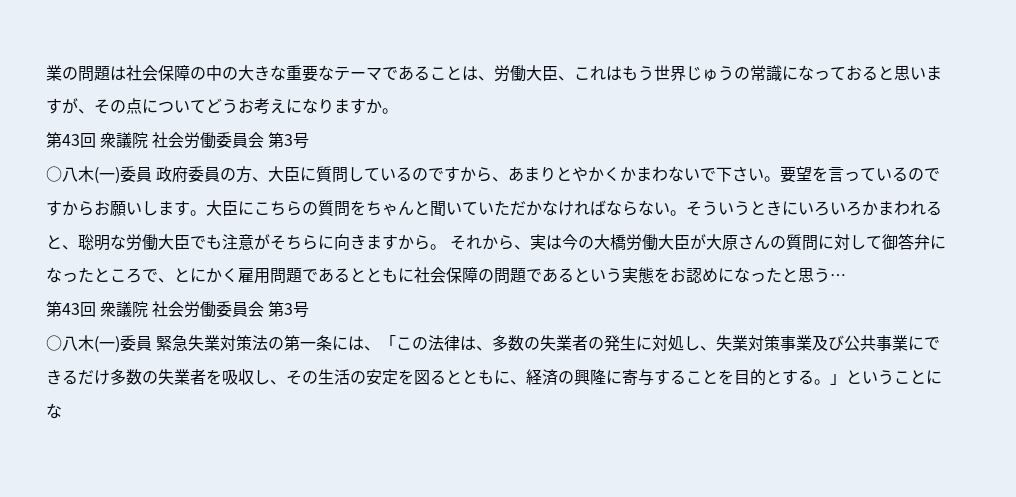業の問題は社会保障の中の大きな重要なテーマであることは、労働大臣、これはもう世界じゅうの常識になっておると思いますが、その点についてどうお考えになりますか。
第43回 衆議院 社会労働委員会 第3号
○八木(一)委員 政府委員の方、大臣に質問しているのですから、あまりとやかくかまわないで下さい。要望を言っているのですからお願いします。大臣にこちらの質問をちゃんと聞いていただかなければならない。そういうときにいろいろかまわれると、聡明な労働大臣でも注意がそちらに向きますから。 それから、実は今の大橋労働大臣が大原さんの質問に対して御答弁になったところで、とにかく雇用問題であるとともに社会保障の問題であるという実態をお認めになったと思う…
第43回 衆議院 社会労働委員会 第3号
○八木(一)委員 緊急失業対策法の第一条には、「この法律は、多数の失業者の発生に対処し、失業対策事業及び公共事業にできるだけ多数の失業者を吸収し、その生活の安定を図るとともに、経済の興隆に寄与することを目的とする。」ということにな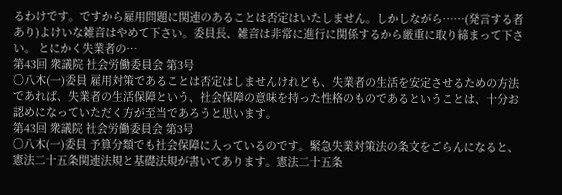るわけです。ですから雇用問題に関連のあることは否定はいたしません。しかしながら……(発言する者あり)よけいな雑音はやめて下さい。委員長、雑音は非常に進行に関係するから厳重に取り締まって下さい。 とにかく失業者の…
第43回 衆議院 社会労働委員会 第3号
○八木(一)委員 雇用対策であることは否定はしませんけれども、失業者の生活を安定させるための方法であれば、失業者の生活保障という、社会保障の意味を持った性格のものであるということは、十分お認めになっていただく方が至当であろうと思います。
第43回 衆議院 社会労働委員会 第3号
○八木(一)委員 予算分類でも社会保障に入っているのです。緊急失業対策法の条文をごらんになると、憲法二十五条関連法規と基礎法規が書いてあります。憲法二十五条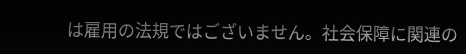は雇用の法規ではございません。社会保障に関連の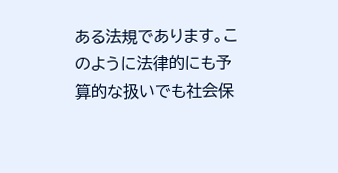ある法規であります。このように法律的にも予算的な扱いでも社会保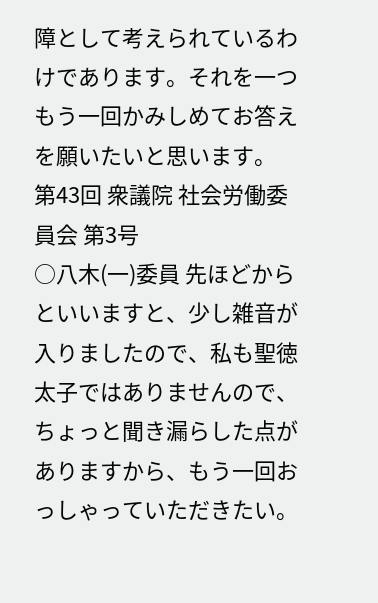障として考えられているわけであります。それを一つもう一回かみしめてお答えを願いたいと思います。
第43回 衆議院 社会労働委員会 第3号
○八木(一)委員 先ほどからといいますと、少し雑音が入りましたので、私も聖徳太子ではありませんので、ちょっと聞き漏らした点がありますから、もう一回おっしゃっていただきたい。